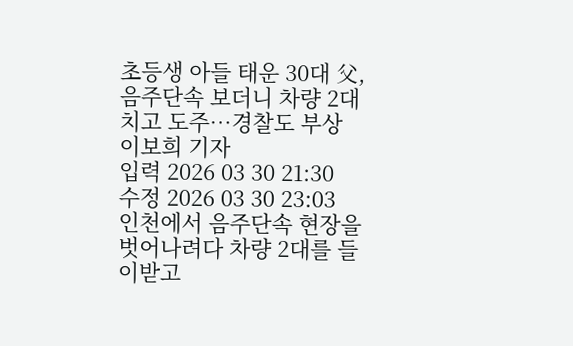초등생 아들 태운 30대 父, 음주단속 보더니 차량 2대 치고 도주…경찰도 부상
이보희 기자
입력 2026 03 30 21:30
수정 2026 03 30 23:03
인천에서 음주단속 현장을 벗어나려다 차량 2대를 들이받고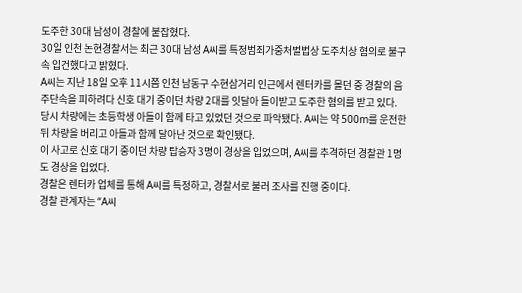도주한 30대 남성이 경찰에 붙잡혔다.
30일 인천 논현경찰서는 최근 30대 남성 A씨를 특정범죄가중처벌법상 도주치상 혐의로 불구속 입건했다고 밝혔다.
A씨는 지난 18일 오후 11시쯤 인천 남동구 수현삼거리 인근에서 렌터카를 몰던 중 경찰의 음주단속을 피하려다 신호 대기 중이던 차량 2대를 잇달아 들이받고 도주한 혐의를 받고 있다.
당시 차량에는 초등학생 아들이 함께 타고 있었던 것으로 파악됐다. A씨는 약 500m를 운전한 뒤 차량을 버리고 아들과 함께 달아난 것으로 확인됐다.
이 사고로 신호 대기 중이던 차량 탑승자 3명이 경상을 입었으며, A씨를 추격하던 경찰관 1명도 경상을 입었다.
경찰은 렌터카 업체를 통해 A씨를 특정하고, 경찰서로 불러 조사를 진행 중이다.
경찰 관계자는 “A씨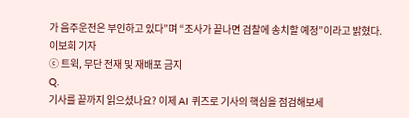가 음주운전은 부인하고 있다”며 “조사가 끝나면 검찰에 송치할 예정”이라고 밝혔다.
이보희 기자
ⓒ 트윅, 무단 전재 및 재배포 금지
Q.
기사를 끝까지 읽으셨나요? 이제 AI 퀴즈로 기사의 핵심을 점검해보세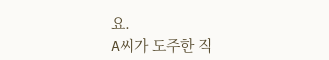요.
A씨가 도주한 직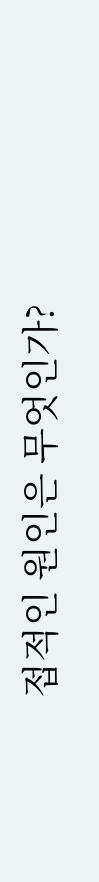접적인 원인은 무엇인가?